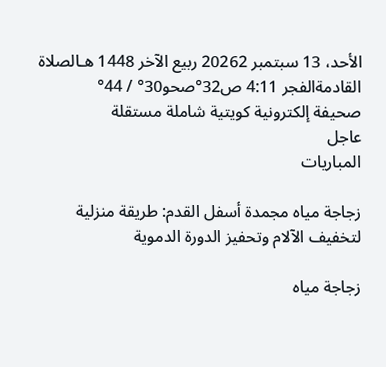الأحد، 13 سبتمبر 20262 ربيع الآخر 1448 هـالصلاة القادمةالفجر 4:11 ص32°صحو30° / 44°
صحيفة إلكترونية كويتية شاملة مستقلة
عاجل
المباريات

زجاجة مياه مجمدة أسفل القدم: طريقة منزلية لتخفيف الآلام وتحفيز الدورة الدموية

زجاجة مياه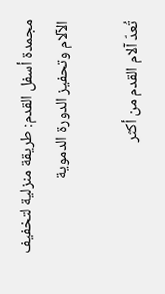مجمدة أسفل القدم: طريقة منزلية لتخفيف الآلام وتحفيز الدورة الدموية

تُعدّ آلام القدم من أكثر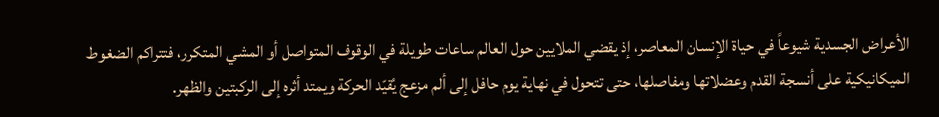الأعراض الجسدية شيوعاً في حياة الإنسان المعاصر، إذ يقضي الملايين حول العالم ساعات طويلة في الوقوف المتواصل أو المشي المتكرر، فتتراكم الضغوط الميكانيكية على أنسجة القدم وعضلاتها ومفاصلها، حتى تتحول في نهاية يوم حافل إلى ألم مزعج يُقيّد الحركة ويمتد أثره إلى الركبتين والظهر.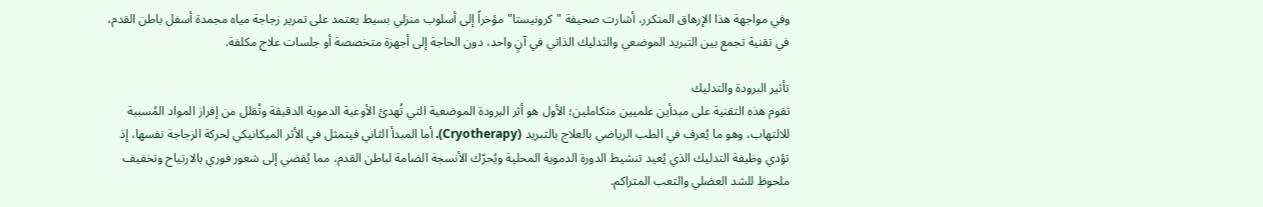وفي مواجهة هذا الإرهاق المتكرر، أشارت صحيفة "كرونيستا" مؤخراً إلى أسلوب منزلي بسيط يعتمد على تمرير زجاجة مياه مجمدة أسفل باطن القدم، في تقنية تجمع بين التبريد الموضعي والتدليك الذاتي في آنٍ واحد، دون الحاجة إلى أجهزة متخصصة أو جلسات علاج مكلفة.

تأثير البرودة والتدليك
تقوم هذه التقنية على مبدأين علميين متكاملين؛ الأول هو أثر البرودة الموضعية التي تُهدئ الأوعية الدموية الدقيقة وتُقلل من إفراز المواد المُسببة للالتهاب، وهو ما يُعرف في الطب الرياضي بالعلاج بالتبريد (Cryotherapy). أما المبدأ الثاني فيتمثل في الأثر الميكانيكي لحركة الزجاجة نفسها، إذ تؤدي وظيفة التدليك الذي يُعيد تنشيط الدورة الدموية المحلية ويُحرّك الأنسجة الضامة لباطن القدم، مما يُفضي إلى شعور فوري بالارتياح وتخفيف ملحوظ للشد العضلي والتعب المتراكم.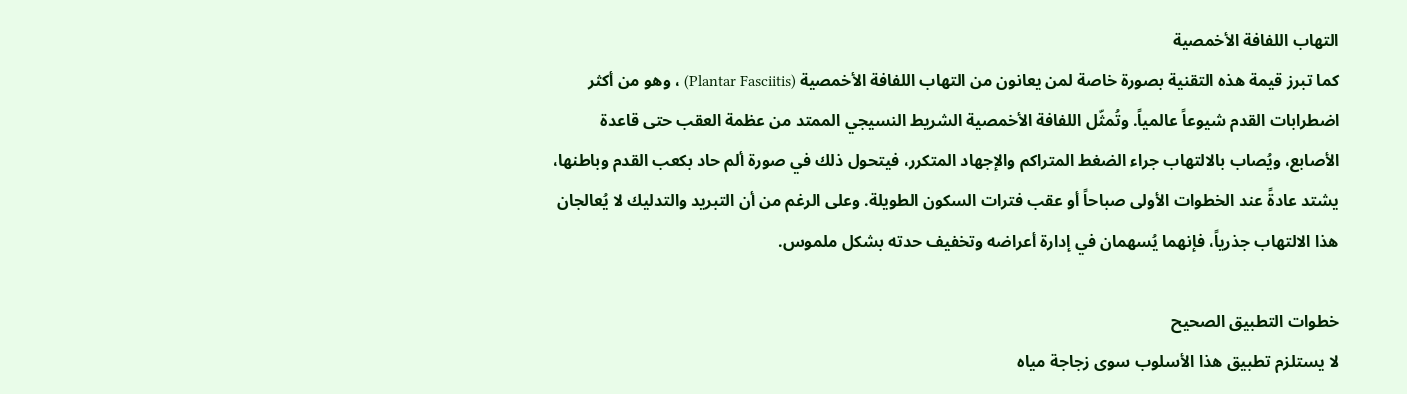التهاب اللفافة الأخمصية
كما تبرز قيمة هذه التقنية بصورة خاصة لمن يعانون من التهاب اللفافة الأخمصية (Plantar Fasciitis) ، وهو من أكثر اضطرابات القدم شيوعاً عالمياً. وتُمثّل اللفافة الأخمصية الشريط النسيجي الممتد من عظمة العقب حتى قاعدة الأصابع، ويُصاب بالالتهاب جراء الضغط المتراكم والإجهاد المتكرر، فيتحول ذلك في صورة ألم حاد بكعب القدم وباطنها، يشتد عادةً عند الخطوات الأولى صباحاً أو عقب فترات السكون الطويلة. وعلى الرغم من أن التبريد والتدليك لا يُعالجان هذا الالتهاب جذرياً، فإنهما يُسهمان في إدارة أعراضه وتخفيف حدته بشكل ملموس.

خطوات التطبيق الصحيح
لا يستلزم تطبيق هذا الأسلوب سوى زجاجة مياه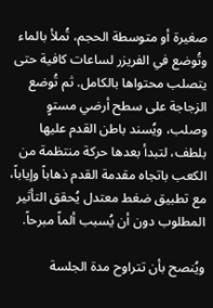صغيرة أو متوسطة الحجم، تُملأ بالماء وتُوضع في الفريزر لساعات كافية حتى يتصلب محتواها بالكامل. ثم تُوضع الزجاجة على سطح أرضي مستوٍ وصلب، ويُسند باطن القدم عليها بلطف، لتبدأ بعدها حركة منتظمة من الكعب باتجاه مقدمة القدم ذهاباً وإياباً، مع تطبيق ضغط معتدل يُحقق التأثير المطلوب دون أن يُسبب ألماً مبرحاً.

ويُنصح بأن تتراوح مدة الجلسة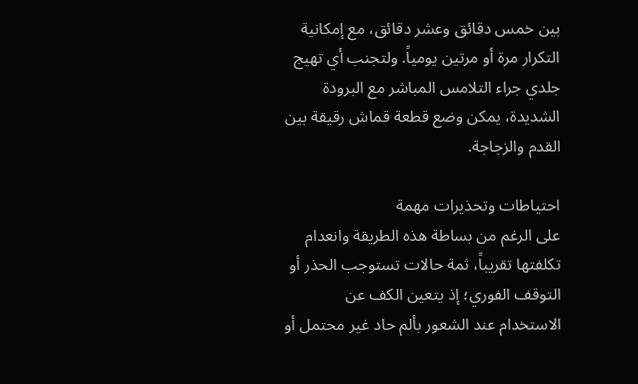بين خمس دقائق وعشر دقائق، مع إمكانية التكرار مرة أو مرتين يومياً. ولتجنب أي تهيج جلدي جراء التلامس المباشر مع البرودة الشديدة، يمكن وضع قطعة قماش رقيقة بين القدم والزجاجة.

احتياطات وتحذيرات مهمة
على الرغم من بساطة هذه الطريقة وانعدام تكلفتها تقريباً، ثمة حالات تستوجب الحذر أو التوقف الفوري؛ إذ يتعين الكف عن الاستخدام عند الشعور بألم حاد غير محتمل أو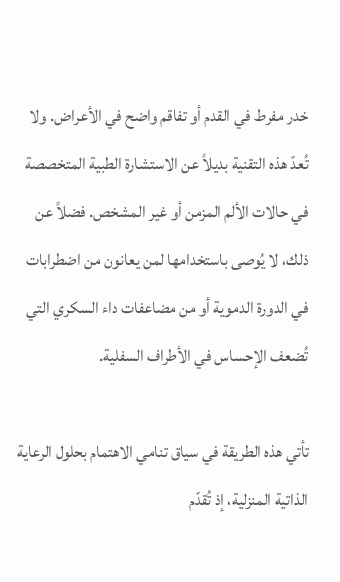خدر مفرط في القدم أو تفاقم واضح في الأعراض. ولا تُعدّ هذه التقنية بديلاً عن الاستشارة الطبية المتخصصة في حالات الألم المزمن أو غير المشخص. فضلاً عن ذلك، لا يُوصى باستخدامها لمن يعانون من اضطرابات في الدورة الدموية أو من مضاعفات داء السكري التي تُضعف الإحساس في الأطراف السفلية.

تأتي هذه الطريقة في سياق تنامي الاهتمام بحلول الرعاية الذاتية المنزلية، إذ تُقدّم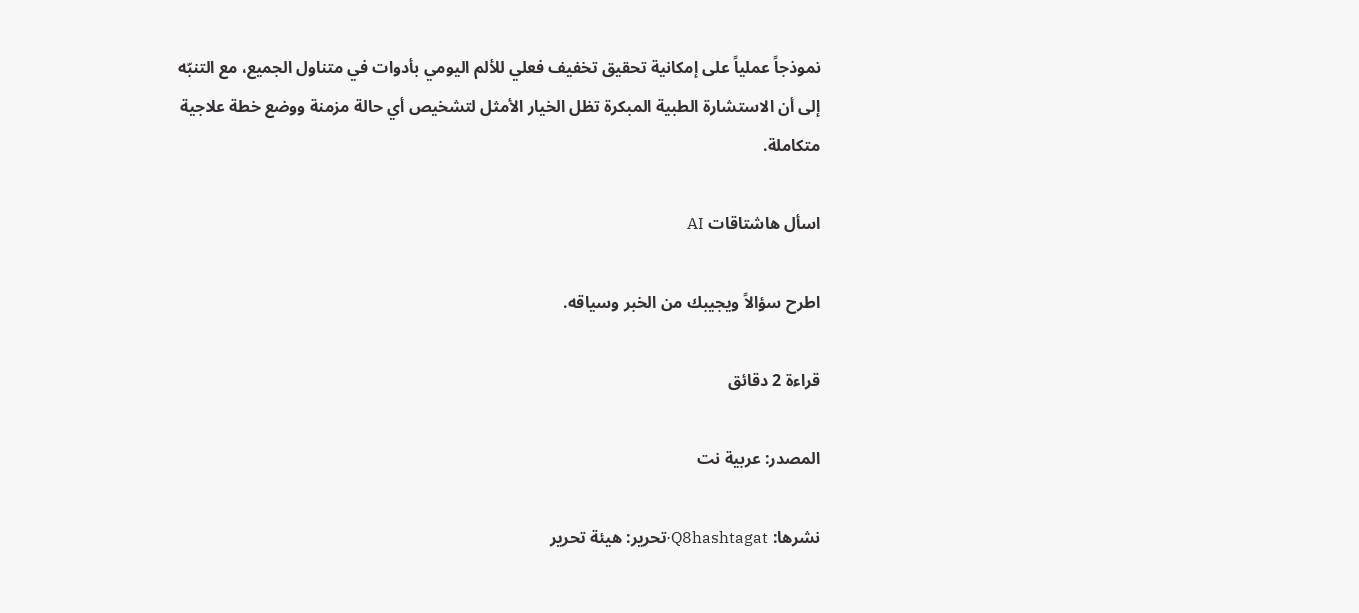نموذجاً عملياً على إمكانية تحقيق تخفيف فعلي للألم اليومي بأدوات في متناول الجميع، مع التنبّه إلى أن الاستشارة الطبية المبكرة تظل الخيار الأمثل لتشخيص أي حالة مزمنة ووضع خطة علاجية متكاملة.

اسأل هاشتاقات AI

اطرح سؤالاً ويجيبك من الخبر وسياقه.

قراءة 2 دقائق

المصدر: عربية نت

نشرها: Q8hashtagat·تحرير: هيئة تحرير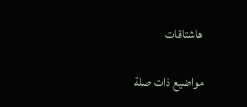هاشتاقات

مواضيع ذات صلة